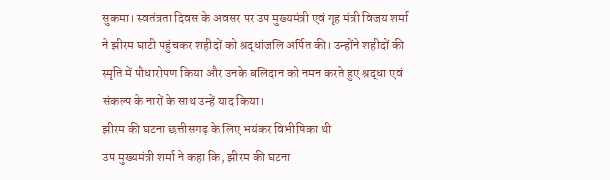सुकमा। स्वतंत्रता दिवस के अवसर पर उप मुख्यमंत्री एवं गृह मंत्री विजय शर्मा ने झीरम घाटी पहुंचकर शहीदों को श्रद्धांजलि अर्पित की। उन्होंने शहीदों की स्मृति में पौधारोपण किया और उनके बलिदान को नमन करते हुए श्रद्धा एवं संकल्प के नारों के साथ उन्हें याद किया।
झीरम की घटना छत्तीसगढ़ के लिए भयंकर विभीषिका थी
उप मुख्यमंत्री शर्मा ने कहा कि, झीरम की घटना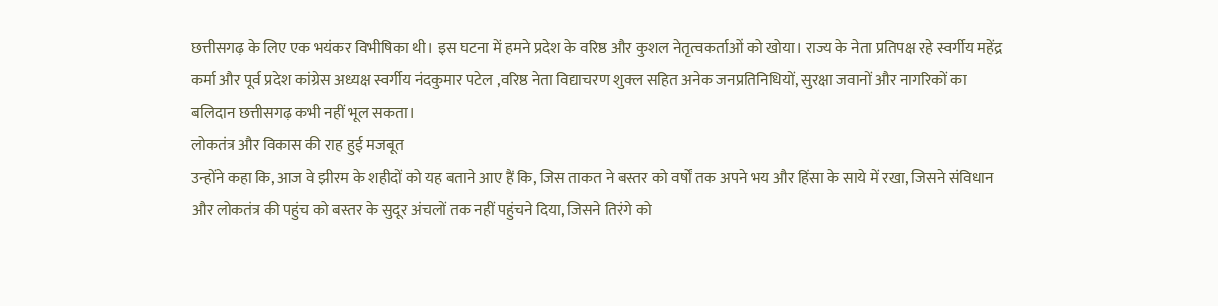छत्तीसगढ़ के लिए एक भयंकर विभीषिका थी। इस घटना में हमने प्रदेश के वरिष्ठ और कुशल नेतृत्वकर्ताओं को खोया। राज्य के नेता प्रतिपक्ष रहे स्वर्गीय महेंद्र कर्मा और पूर्व प्रदेश कांग्रेस अध्यक्ष स्वर्गीय नंदकुमार पटेल ,वरिष्ठ नेता विद्याचरण शुक्ल सहित अनेक जनप्रतिनिधियों, सुरक्षा जवानों और नागरिकों का बलिदान छत्तीसगढ़ कभी नहीं भूल सकता।
लोकतंत्र और विकास की राह हुई मजबूत
उन्होंने कहा कि, आज वे झीरम के शहीदों को यह बताने आए हैं कि, जिस ताकत ने बस्तर को वर्षों तक अपने भय और हिंसा के साये में रखा, जिसने संविधान और लोकतंत्र की पहुंच को बस्तर के सुदूर अंचलों तक नहीं पहुंचने दिया, जिसने तिरंगे को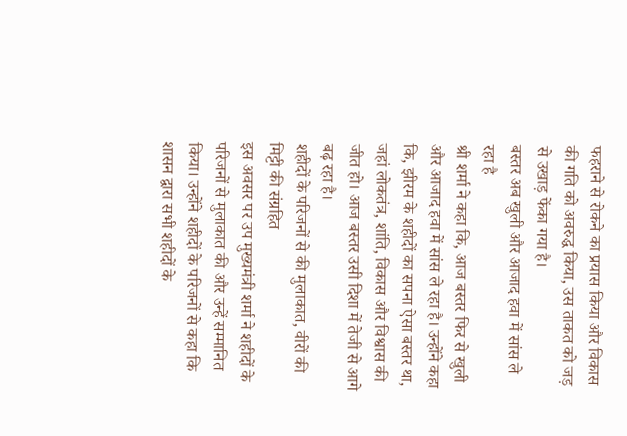फहराने से रोकने का प्रयास किया और विकास की गति को अवरुद्ध किया, उस ताकत को जड़ से उखाड़ फेंका गया है।
बस्तर अब खुली और आजाद हवा में सांस ले रहा है
श्री शर्मा ने कहा कि, आज बस्तर फिर से खुली और आजाद हवा में सांस ले रहा है। उन्होंने कहा कि, झीरम के शहीदों का सपना ऐसा बस्तर था, जहां लोकतंत्र, शांति, विकास और विश्वास की जीत हो। आज बस्तर उसी दिशा में तेजी से आगे बढ़ रहा है।
शहीदों के परिजनों से की मुलाकात, वीरों की मिट्टी की संग्रहित
इस अवसर पर उप मुख्यमंत्री शर्मा ने शहीदों के परिजनों से मुलाकात की और उन्हें सम्मानित किया। उन्होंने शहीदों के परिजनों से कहा कि शासन द्वारा सभी शहीदों के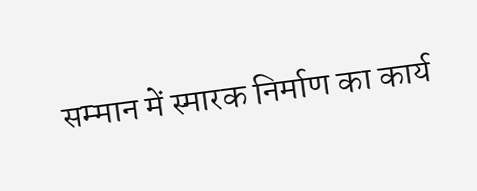सम्मान में स्मारक निर्माण का कार्य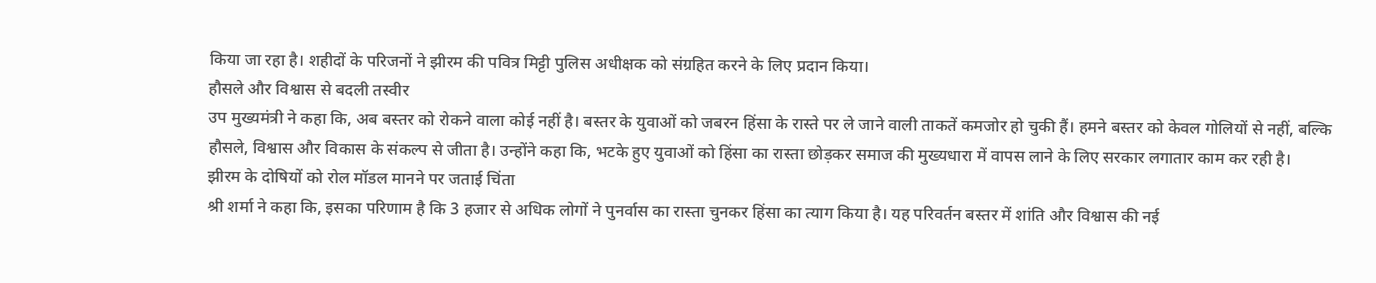किया जा रहा है। शहीदों के परिजनों ने झीरम की पवित्र मिट्टी पुलिस अधीक्षक को संग्रहित करने के लिए प्रदान किया।
हौसले और विश्वास से बदली तस्वीर
उप मुख्यमंत्री ने कहा कि, अब बस्तर को रोकने वाला कोई नहीं है। बस्तर के युवाओं को जबरन हिंसा के रास्ते पर ले जाने वाली ताकतें कमजोर हो चुकी हैं। हमने बस्तर को केवल गोलियों से नहीं, बल्कि हौसले, विश्वास और विकास के संकल्प से जीता है। उन्होंने कहा कि, भटके हुए युवाओं को हिंसा का रास्ता छोड़कर समाज की मुख्यधारा में वापस लाने के लिए सरकार लगातार काम कर रही है।
झीरम के दोषियों को रोल मॉडल मानने पर जताई चिंता
श्री शर्मा ने कहा कि, इसका परिणाम है कि 3 हजार से अधिक लोगों ने पुनर्वास का रास्ता चुनकर हिंसा का त्याग किया है। यह परिवर्तन बस्तर में शांति और विश्वास की नई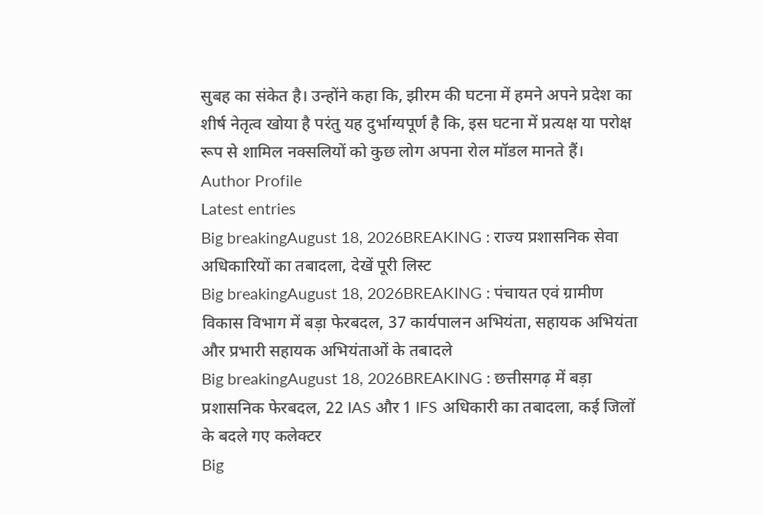सुबह का संकेत है। उन्होंने कहा कि, झीरम की घटना में हमने अपने प्रदेश का शीर्ष नेतृत्व खोया है परंतु यह दुर्भाग्यपूर्ण है कि, इस घटना में प्रत्यक्ष या परोक्ष रूप से शामिल नक्सलियों को कुछ लोग अपना रोल मॉडल मानते हैं।
Author Profile
Latest entries
Big breakingAugust 18, 2026BREAKING : राज्य प्रशासनिक सेवा अधिकारियों का तबादला, देखें पूरी लिस्ट
Big breakingAugust 18, 2026BREAKING : पंचायत एवं ग्रामीण विकास विभाग में बड़ा फेरबदल, 37 कार्यपालन अभियंता, सहायक अभियंता और प्रभारी सहायक अभियंताओं के तबादले
Big breakingAugust 18, 2026BREAKING : छत्तीसगढ़ में बड़ा प्रशासनिक फेरबदल, 22 IAS और 1 IFS अधिकारी का तबादला, कई जिलों के बदले गए कलेक्टर
Big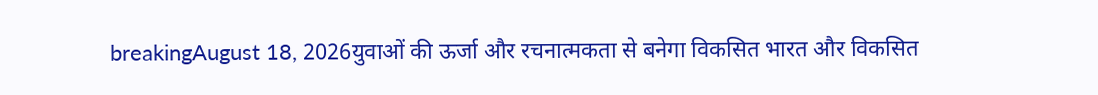breakingAugust 18, 2026युवाओं की ऊर्जा और रचनात्मकता से बनेगा विकसित भारत और विकसित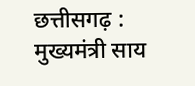छत्तीसगढ़ : मुख्यमंत्री साय